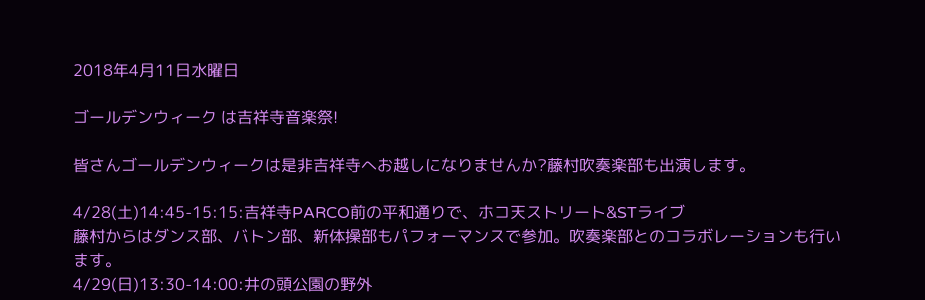2018年4月11日水曜日

ゴールデンウィーク は吉祥寺音楽祭!

皆さんゴールデンウィークは是非吉祥寺へお越しになりませんか?藤村吹奏楽部も出演します。

4/28(土)14:45-15:15:吉祥寺PARCO前の平和通りで、ホコ天ストリート&STライブ
藤村からはダンス部、バトン部、新体操部もパフォーマンスで参加。吹奏楽部とのコラボレーションも行います。
4/29(日)13:30-14:00:井の頭公園の野外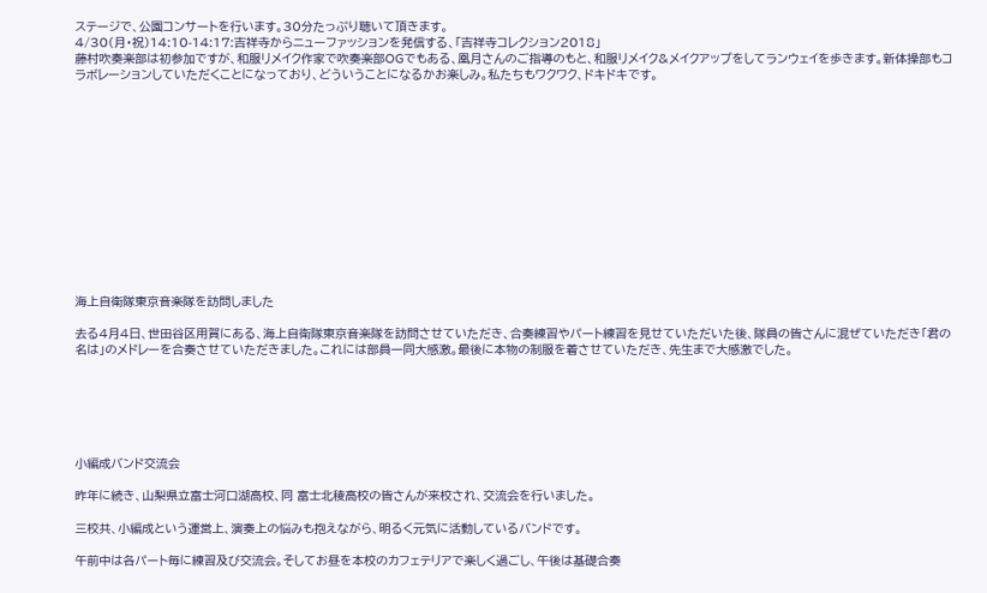ステージで、公園コンサートを行います。30分たっぷり聴いて頂きます。
4/30(月・祝)14:10-14:17:吉祥寺からニューファッションを発信する、「吉祥寺コレクション2018」
藤村吹奏楽部は初参加ですが、和服リメイク作家で吹奏楽部OGでもある、凰月さんのご指導のもと、和服リメイク&メイクアップをしてランウェイを歩きます。新体操部もコラボレーションしていただくことになっており、どういうことになるかお楽しみ。私たちもワクワク、ドキドキです。













海上自衛隊東京音楽隊を訪問しました

去る4月4日、世田谷区用賀にある、海上自衛隊東京音楽隊を訪問させていただき、合奏練習やパート練習を見せていただいた後、隊員の皆さんに混ぜていただき「君の名は」のメドレーを合奏させていただきました。これには部員一同大感激。最後に本物の制服を着させていただき、先生まで大感激でした。






小編成バンド交流会

昨年に続き、山梨県立富士河口湖高校、同 富士北稜高校の皆さんが来校され、交流会を行いました。

三校共、小編成という運営上、演奏上の悩みも抱えながら、明るく元気に活動しているバンドです。

午前中は各パート毎に練習及び交流会。そしてお昼を本校のカフェテリアで楽しく過ごし、午後は基礎合奏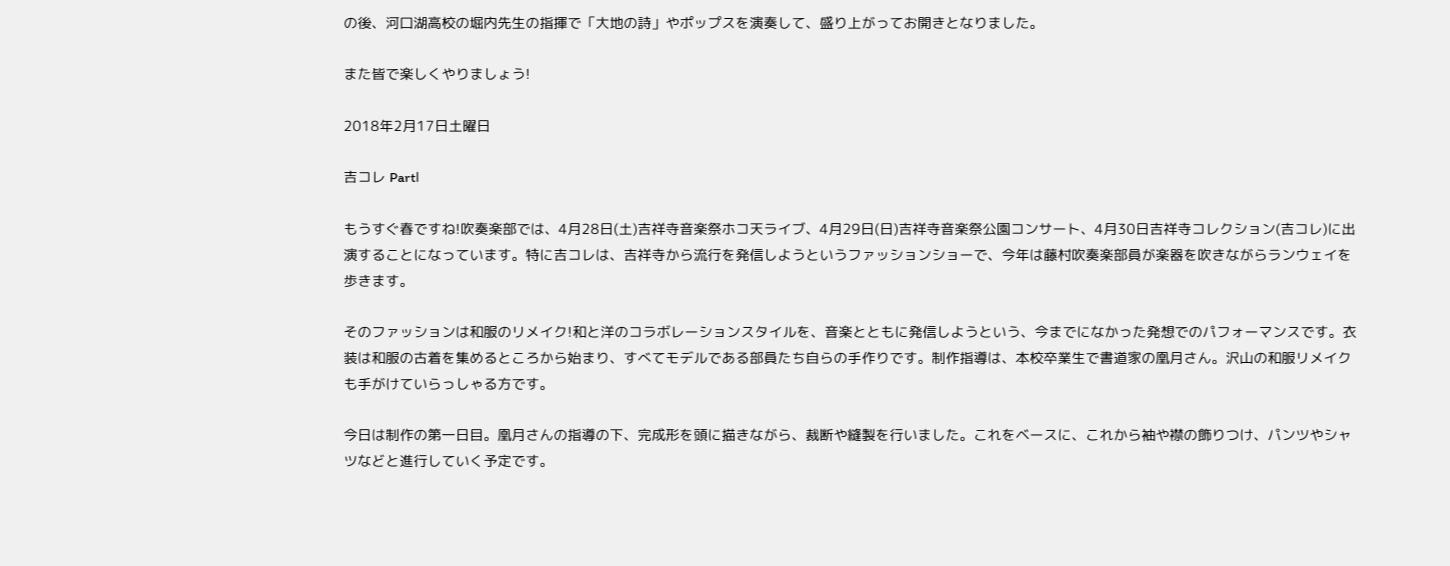の後、河口湖高校の堀内先生の指揮で「大地の詩」やポップスを演奏して、盛り上がってお開きとなりました。

また皆で楽しくやりましょう!

2018年2月17日土曜日

吉コレ PartⅠ

もうすぐ春ですね!吹奏楽部では、4月28日(土)吉祥寺音楽祭ホコ天ライブ、4月29日(日)吉祥寺音楽祭公園コンサート、4月30日吉祥寺コレクション(吉コレ)に出演することになっています。特に吉コレは、吉祥寺から流行を発信しようというファッションショーで、今年は藤村吹奏楽部員が楽器を吹きながらランウェイを歩きます。

そのファッションは和服のリメイク!和と洋のコラボレーションスタイルを、音楽とともに発信しようという、今までになかった発想でのパフォーマンスです。衣装は和服の古着を集めるところから始まり、すべてモデルである部員たち自らの手作りです。制作指導は、本校卒業生で書道家の凰月さん。沢山の和服リメイクも手がけていらっしゃる方です。

今日は制作の第一日目。凰月さんの指導の下、完成形を頭に描きながら、裁断や縫製を行いました。これをベースに、これから袖や襟の飾りつけ、パンツやシャツなどと進行していく予定です。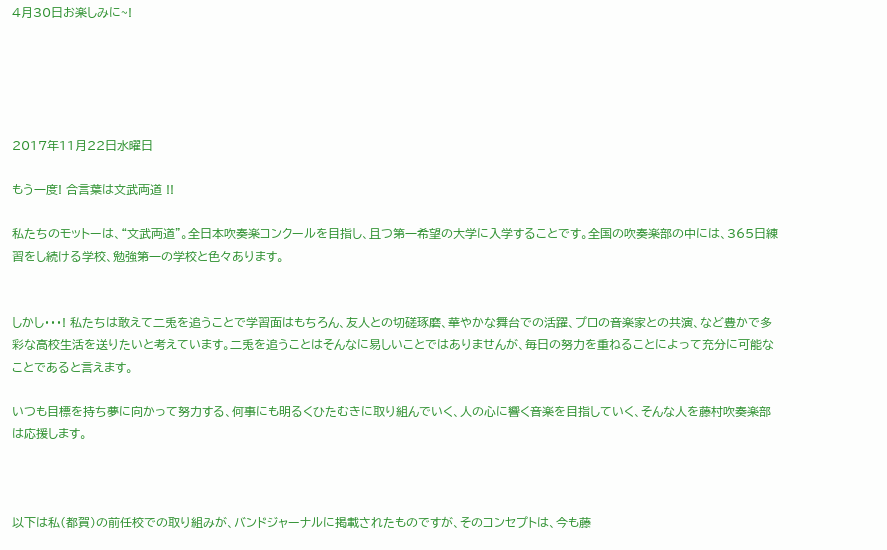4月30日お楽しみに~!





2017年11月22日水曜日

もう一度! 合言葉は文武両道 !!

私たちのモットーは、“文武両道”。全日本吹奏楽コンクールを目指し、且つ第一希望の大学に入学することです。全国の吹奏楽部の中には、365日練習をし続ける学校、勉強第一の学校と色々あります。


しかし・・・! 私たちは敢えて二兎を追うことで学習面はもちろん、友人との切磋琢磨、華やかな舞台での活躍、プロの音楽家との共演、など豊かで多彩な高校生活を送りたいと考えています。二兎を追うことはそんなに易しいことではありませんが、毎日の努力を重ねることによって充分に可能なことであると言えます。

いつも目標を持ち夢に向かって努力する、何事にも明るくひたむきに取り組んでいく、人の心に響く音楽を目指していく、そんな人を藤村吹奏楽部は応援します。



以下は私(都賀)の前任校での取り組みが、バンドジャーナルに掲載されたものですが、そのコンセプトは、今も藤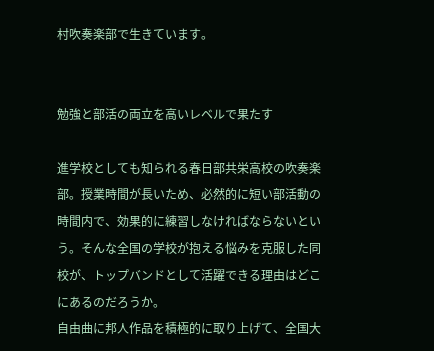村吹奏楽部で生きています。


勉強と部活の両立を高いレベルで果たす

進学校としても知られる春日部共栄高校の吹奏楽部。授業時間が長いため、必然的に短い部活動の時間内で、効果的に練習しなければならないという。そんな全国の学校が抱える悩みを克服した同校が、トップバンドとして活躍できる理由はどこにあるのだろうか。
自由曲に邦人作品を積極的に取り上げて、全国大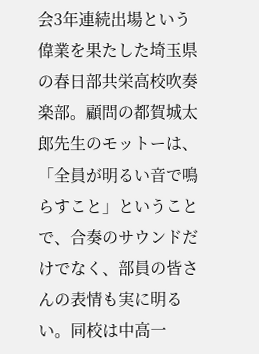会3年連続出場という偉業を果たした埼玉県の春日部共栄高校吹奏楽部。顧問の都賀城太郎先生のモットーは、「全員が明るい音で鳴らすこと」ということで、合奏のサウンドだけでなく、部員の皆さんの表情も実に明るい。同校は中高一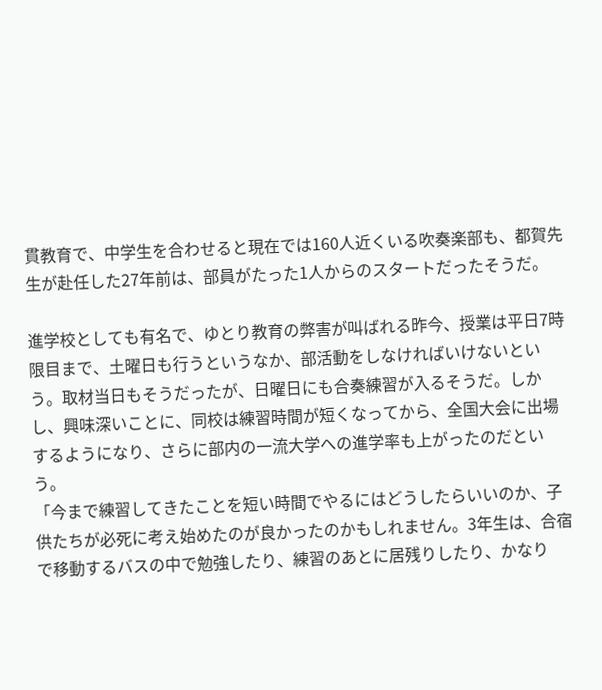貫教育で、中学生を合わせると現在では160人近くいる吹奏楽部も、都賀先生が赴任した27年前は、部員がたった1人からのスタートだったそうだ。

進学校としても有名で、ゆとり教育の弊害が叫ばれる昨今、授業は平日7時限目まで、土曜日も行うというなか、部活動をしなければいけないという。取材当日もそうだったが、日曜日にも合奏練習が入るそうだ。しかし、興味深いことに、同校は練習時間が短くなってから、全国大会に出場するようになり、さらに部内の一流大学への進学率も上がったのだという。
「今まで練習してきたことを短い時間でやるにはどうしたらいいのか、子供たちが必死に考え始めたのが良かったのかもしれません。3年生は、合宿で移動するバスの中で勉強したり、練習のあとに居残りしたり、かなり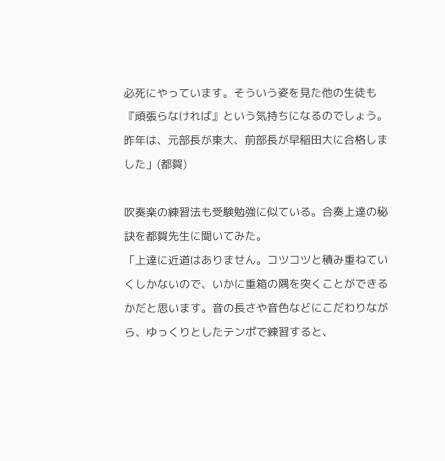必死にやっています。そういう姿を見た他の生徒も『頑張らなければ』という気持ちになるのでしょう。昨年は、元部長が東大、前部長が早稲田大に合格しました」(都賀)

吹奏楽の練習法も受験勉強に似ている。合奏上達の秘訣を都賀先生に聞いてみた。
「上達に近道はありません。コツコツと積み重ねていくしかないので、いかに重箱の隅を突くことができるかだと思います。音の長さや音色などにこだわりながら、ゆっくりとしたテンポで練習すると、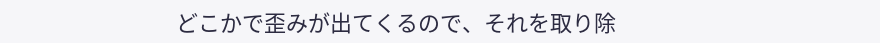どこかで歪みが出てくるので、それを取り除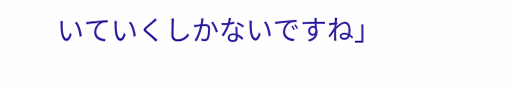いていくしかないですね」